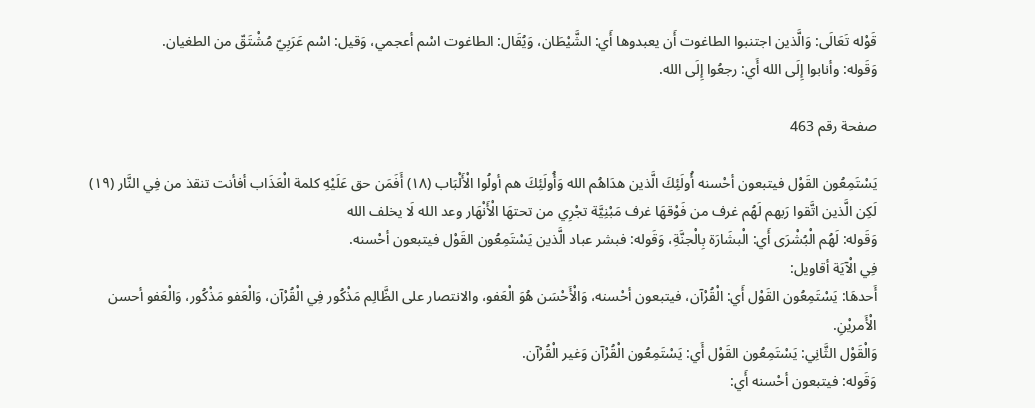قَوْله تَعَالَى: وَالَّذين اجتنبوا الطاغوت أَن يعبدوها أَي: الشَّيْطَان، وَيُقَال: الطاغوت اسْم أعجمي، وَقيل: اسْم عَرَبِيّ مُشْتَقّ من الطغيان.
وَقَوله: وأنابوا إِلَى الله أَي: رجعُوا إِلَى الله.

صفحة رقم 463

يَسْتَمِعُون القَوْل فيتبعون أحْسنه أُولَئِكَ الَّذين هدَاهُم الله وَأُولَئِكَ هم أولُوا الْأَلْبَاب (١٨) أَفَمَن حق عَلَيْهِ كلمة الْعَذَاب أفأنت تنقذ من فِي النَّار (١٩) لَكِن الَّذين اتَّقوا رَبهم لَهُم غرف من فَوْقهَا غرف مَبْنِيَّة تجْرِي من تحتهَا الْأَنْهَار وعد الله لَا يخلف الله
وَقَوله: لَهُم الْبُشْرَى أَي: الْبشَارَة بِالْجنَّةِ، وَقَوله: فبشر عباد الَّذين يَسْتَمِعُون القَوْل فيتبعون أحْسنه.
فِي الْآيَة أقاويل:
أَحدهَا: يَسْتَمِعُون القَوْل أَي: الْقُرْآن، فيتبعون أحْسنه، وَالْأَحْسَن هُوَ الْعَفو، والانتصار على الظَّالِم مَذْكُور فِي الْقُرْآن، وَالْعَفو مَذْكُور، وَالْعَفو أحسن الْأَمريْنِ.
وَالْقَوْل الثَّانِي: يَسْتَمِعُون القَوْل أَي: يَسْتَمِعُون الْقُرْآن وَغير الْقُرْآن.
وَقَوله: فيتبعون أحْسنه أَي: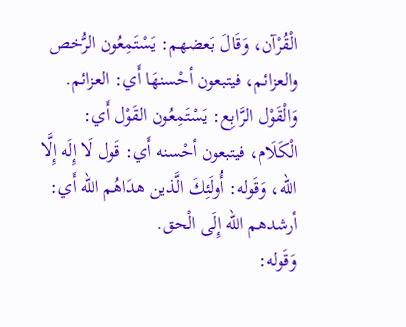الْقُرْآن، وَقَالَ بَعضهم: يَسْتَمِعُون الرُّخص والعزائم، فيتبعون أحْسنهَا أَي: العزائم.
وَالْقَوْل الرَّابِع: يَسْتَمِعُون القَوْل أَي: الْكَلَام، فيتبعون أحْسنه أَي: قَول لَا إِلَه إِلَّا الله، وَقَوله: أُولَئِكَ الَّذين هدَاهُم الله أَي: أرشدهم الله إِلَى الْحق.
وَقَوله: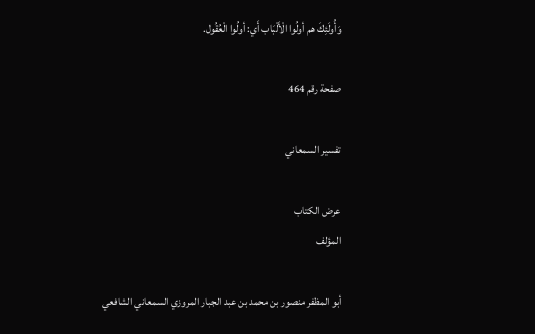وَأُولَئِكَ هم أولُوا الْأَلْبَاب أَي: أولُوا الْعُقُول.

صفحة رقم 464

تفسير السمعاني

عرض الكتاب
المؤلف

أبو المظفر منصور بن محمد بن عبد الجبار المروزي السمعاني الشافعي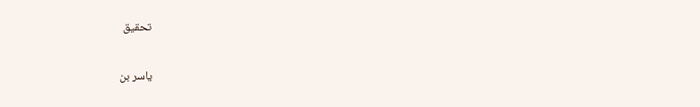تحقيق

ياسر بن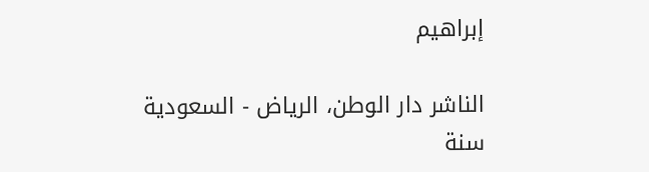إبراهيم

الناشر دار الوطن، الرياض - السعودية
سنة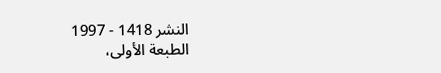النشر 1418 - 1997
الطبعة الأولى،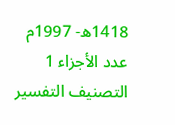1418ه- 1997م
عدد الأجزاء 1
التصنيف التفسير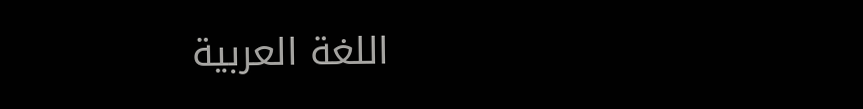اللغة العربية